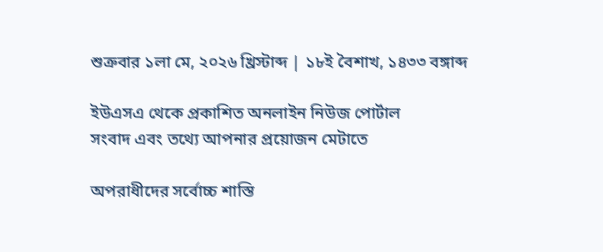শুক্রবার ১লা মে, ২০২৬ খ্রিস্টাব্দ | ১৮ই বৈশাখ, ১৪৩৩ বঙ্গাব্দ

ইউএসএ থেকে প্রকাশিত অনলাইন নিউজ পোর্টাল
সংবাদ এবং তথ্যে আপনার প্রয়োজন মেটাতে

অপরাধীদের সর্বোচ্চ শাস্তি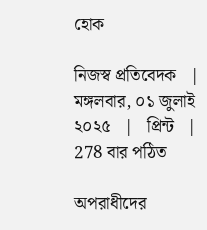হোক

নিজস্ব প্রতিবেদক   |   মঙ্গলবার, ০১ জুলাই ২০২৫   |   প্রিন্ট   |   278 বার পঠিত

অপরাধীদের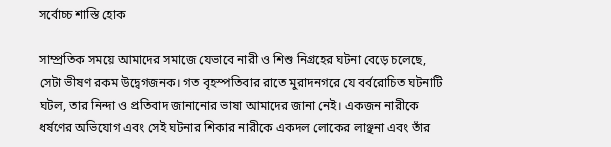সর্বোচ্চ শাস্তি হোক

সাম্প্রতিক সময়ে আমাদের সমাজে যেভাবে নারী ও শিশু নিগ্রহের ঘটনা বেড়ে চলেছে, সেটা ভীষণ রকম উদ্বেগজনক। গত বৃহস্পতিবার রাতে মুরাদনগরে যে বর্বরোচিত ঘটনাটি ঘটল, তার নিন্দা ও প্রতিবাদ জানানোর ভাষা আমাদের জানা নেই। একজন নারীকে ধর্ষণের অভিযোগ এবং সেই ঘটনার শিকার নারীকে একদল লোকের লাঞ্ছনা এবং তাঁর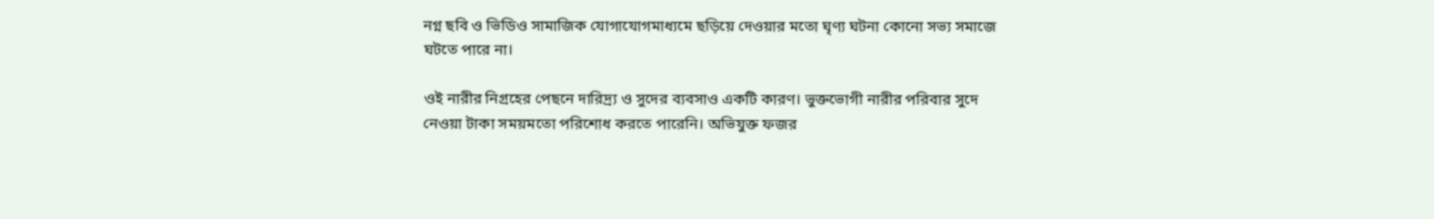নগ্ন ছবি ও ভিডিও সামাজিক যোগাযোগমাধ্যমে ছড়িয়ে দেওয়ার মতো ঘৃণ্য ঘটনা কোনো সভ্য সমাজে ঘটতে পারে না।

ওই নারীর নিগ্রহের পেছনে দারিদ্র্য ও সুদের ব্যবসাও একটি কারণ। ভুক্তভোগী নারীর পরিবার সুদে নেওয়া টাকা সময়মতো পরিশোধ করতে পারেনি। অভিযুক্ত ফজর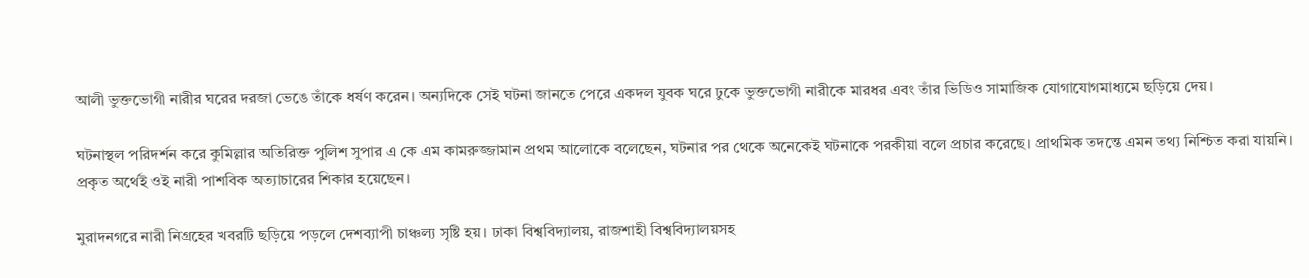আলী ভুক্তভোগী নারীর ঘরের দরজা ভেঙে তাঁকে ধর্ষণ করেন। অন্যদিকে সেই ঘটনা জানতে পেরে একদল যুবক ঘরে ঢুকে ভুক্তভোগী নারীকে মারধর এবং তাঁর ভিডিও সামাজিক যোগাযোগমাধ্যমে ছড়িয়ে দেয়।

ঘটনাস্থল পরিদর্শন করে কুমিল্লার অতিরিক্ত পুলিশ সুপার এ কে এম কামরুজ্জামান প্রথম আলোকে বলেছেন, ঘটনার পর থেকে অনেকেই ঘটনাকে পরকীয়া বলে প্রচার করেছে। প্রাথমিক তদন্তে এমন তথ্য নিশ্চিত করা যায়নি। প্রকৃত অর্থেই ওই নারী পাশবিক অত্যাচারের শিকার হয়েছেন।

মুরাদনগরে নারী নিগ্রহের খবরটি ছড়িয়ে পড়লে দেশব্যাপী চাঞ্চল্য সৃষ্টি হয়। ঢাকা বিশ্ববিদ্যালয়, রাজশাহী বিশ্ববিদ্যালয়সহ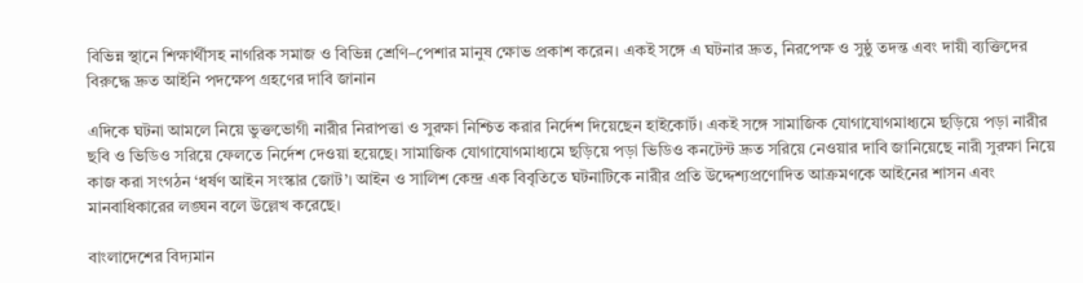বিভিন্ন স্থানে শিক্ষার্থীসহ নাগরিক সমাজ ও বিভিন্ন শ্রেণি–পেশার মানুষ ক্ষোভ প্রকাশ করেন। একই সঙ্গে এ ঘটনার দ্রুত, নিরপেক্ষ ও সুষ্ঠু তদন্ত এবং দায়ী ব্যক্তিদের বিরুদ্ধে দ্রুত আইনি পদক্ষেপ গ্রহণের দাবি জানান

এদিকে ঘটনা আমলে নিয়ে ভুক্তভোগী নারীর নিরাপত্তা ও সুরক্ষা নিশ্চিত করার নির্দেশ দিয়েছেন হাইকোর্ট। একই সঙ্গে সামাজিক যোগাযোগমাধ্যমে ছড়িয়ে পড়া নারীর ছবি ও ভিডিও সরিয়ে ফেলতে নির্দেশ দেওয়া হয়েছে। সামাজিক যোগাযোগমাধ্যমে ছড়িয়ে পড়া ভিডিও কনটেন্ট দ্রুত সরিয়ে নেওয়ার দাবি জানিয়েছে নারী সুরক্ষা নিয়ে কাজ করা সংগঠন ‘ধর্ষণ আইন সংস্কার জোট’। আইন ও সালিশ কেন্দ্র এক বিবৃতিতে ঘটনাটিকে নারীর প্রতি উদ্দেশ্যপ্রণোদিত আক্রমণকে আইনের শাসন এবং মানবাধিকারের লঙ্ঘন বলে উল্লেখ করেছে।

বাংলাদেশের বিদ্যমান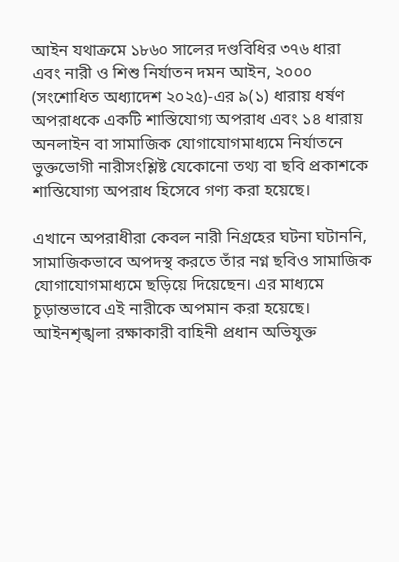আইন যথাক্রমে ১৮৬০ সালের দণ্ডবিধির ৩৭৬ ধারা এবং নারী ও শিশু নির্যাতন দমন আইন, ২০০০ (সংশোধিত অধ্যাদেশ ২০২৫)-এর ৯(১) ধারায় ধর্ষণ অপরাধকে একটি শাস্তিযোগ্য অপরাধ এবং ১৪ ধারায় অনলাইন বা সামাজিক যোগাযোগমাধ্যমে নির্যাতনে ভুক্তভোগী নারীসংশ্লিষ্ট যেকোনো তথ্য বা ছবি প্রকাশকে শাস্তিযোগ্য অপরাধ হিসেবে গণ্য করা হয়েছে।

এখানে অপরাধীরা কেবল নারী নিগ্রহের ঘটনা ঘটাননি, সামাজিকভাবে অপদস্থ করতে তাঁর নগ্ন ছবিও সামাজিক যোগাযোগমাধ্যমে ছড়িয়ে দিয়েছেন। এর মাধ্যমে চূড়ান্তভাবে এই নারীকে অপমান করা হয়েছে। আইনশৃঙ্খলা রক্ষাকারী বাহিনী প্রধান অভিযুক্ত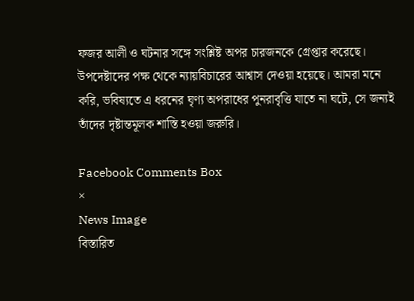ফজর আলী ও ঘটনার সঙ্গে সংশ্লিষ্ট অপর চারজনকে গ্রেপ্তার করেছে। উপদেষ্টাদের পক্ষ থেকে ন্যায়বিচারের আশ্বাস দেওয়া হয়েছে। আমরা মনে করি, ভবিষ্যতে এ ধরনের ঘৃণ্য অপরাধের পুনরাবৃত্তি যাতে না ঘটে, সে জন্যই তাঁদের দৃষ্টান্তমূলক শাস্তি হওয়া জরুরি।

Facebook Comments Box
×
News Image
বিস্তারিত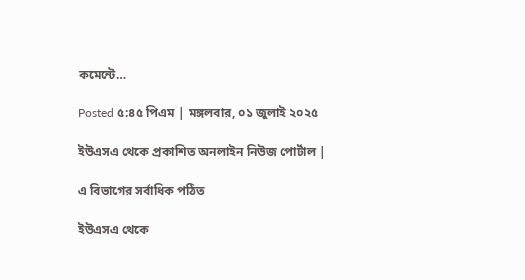কমেন্টে…

Posted ৫:৪৫ পিএম | মঙ্গলবার, ০১ জুলাই ২০২৫

ইউএসএ থেকে প্রকাশিত অনলাইন নিউজ পোর্টাল |

এ বিভাগের সর্বাধিক পঠিত

ইউএসএ থেকে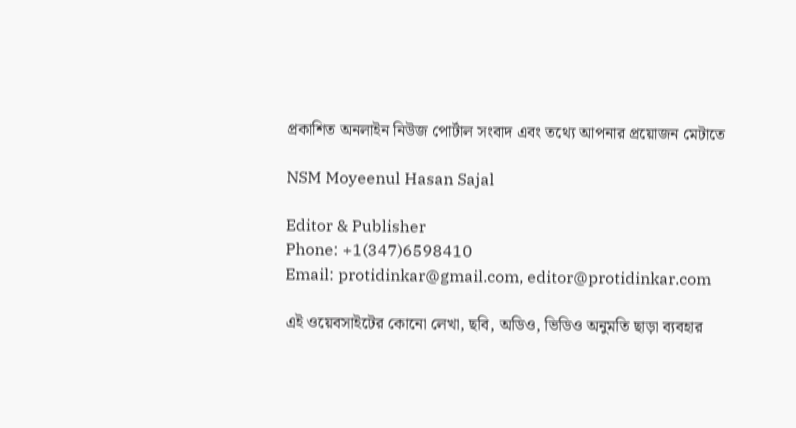প্রকাশিত অনলাইন নিউজ পোর্টাল সংবাদ এবং তথ্যে আপনার প্রয়োজন মেটাতে

NSM Moyeenul Hasan Sajal

Editor & Publisher
Phone: +1(347)6598410
Email: protidinkar@gmail.com, editor@protidinkar.com

এই ওয়েবসাইটের কোনো লেখা, ছবি, অডিও, ভিডিও অনুমতি ছাড়া ব্যবহার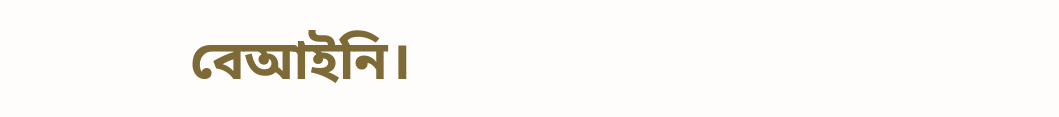বেআইনি।